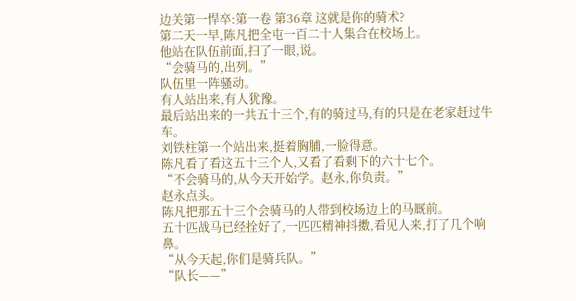边关第一悍卒:第一卷 第36章 这就是你的骑术?
第二天一早,陈凡把全屯一百二十人集合在校场上。
他站在队伍前面,扫了一眼,说。
“会骑马的,出列。”
队伍里一阵骚动。
有人站出来,有人犹豫。
最后站出来的一共五十三个,有的骑过马,有的只是在老家赶过牛车。
刘铁柱第一个站出来,挺着胸脯,一脸得意。
陈凡看了看这五十三个人,又看了看剩下的六十七个。
“不会骑马的,从今天开始学。赵永,你负责。”
赵永点头。
陈凡把那五十三个会骑马的人带到校场边上的马厩前。
五十匹战马已经拴好了,一匹匹精神抖擞,看见人来,打了几个响鼻。
“从今天起,你们是骑兵队。”
“队长——”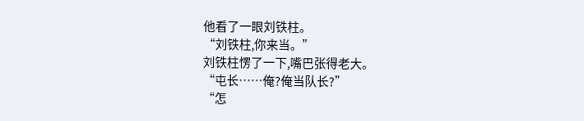他看了一眼刘铁柱。
“刘铁柱,你来当。”
刘铁柱愣了一下,嘴巴张得老大。
“屯长……俺?俺当队长?”
“怎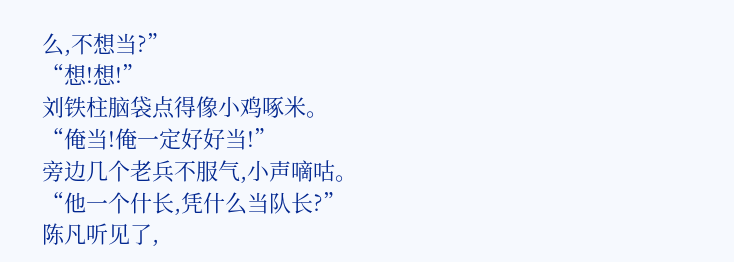么,不想当?”
“想!想!”
刘铁柱脑袋点得像小鸡啄米。
“俺当!俺一定好好当!”
旁边几个老兵不服气,小声嘀咕。
“他一个什长,凭什么当队长?”
陈凡听见了,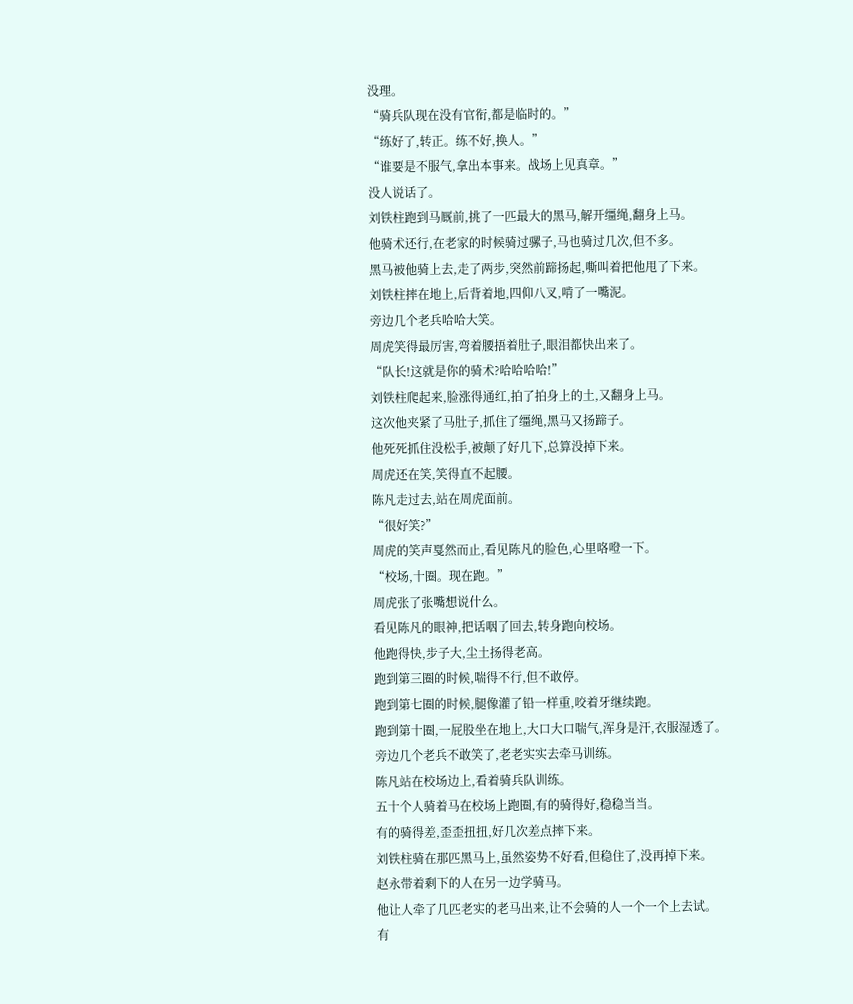没理。
“骑兵队现在没有官衔,都是临时的。”
“练好了,转正。练不好,换人。”
“谁要是不服气,拿出本事来。战场上见真章。”
没人说话了。
刘铁柱跑到马厩前,挑了一匹最大的黑马,解开缰绳,翻身上马。
他骑术还行,在老家的时候骑过骡子,马也骑过几次,但不多。
黑马被他骑上去,走了两步,突然前蹄扬起,嘶叫着把他甩了下来。
刘铁柱摔在地上,后背着地,四仰八叉,啃了一嘴泥。
旁边几个老兵哈哈大笑。
周虎笑得最厉害,弯着腰捂着肚子,眼泪都快出来了。
“队长!这就是你的骑术?哈哈哈哈!”
刘铁柱爬起来,脸涨得通红,拍了拍身上的土,又翻身上马。
这次他夹紧了马肚子,抓住了缰绳,黑马又扬蹄子。
他死死抓住没松手,被颠了好几下,总算没掉下来。
周虎还在笑,笑得直不起腰。
陈凡走过去,站在周虎面前。
“很好笑?”
周虎的笑声戛然而止,看见陈凡的脸色,心里咯噔一下。
“校场,十圈。现在跑。”
周虎张了张嘴想说什么。
看见陈凡的眼神,把话咽了回去,转身跑向校场。
他跑得快,步子大,尘土扬得老高。
跑到第三圈的时候,喘得不行,但不敢停。
跑到第七圈的时候,腿像灌了铅一样重,咬着牙继续跑。
跑到第十圈,一屁股坐在地上,大口大口喘气,浑身是汗,衣服湿透了。
旁边几个老兵不敢笑了,老老实实去牵马训练。
陈凡站在校场边上,看着骑兵队训练。
五十个人骑着马在校场上跑圈,有的骑得好,稳稳当当。
有的骑得差,歪歪扭扭,好几次差点摔下来。
刘铁柱骑在那匹黑马上,虽然姿势不好看,但稳住了,没再掉下来。
赵永带着剩下的人在另一边学骑马。
他让人牵了几匹老实的老马出来,让不会骑的人一个一个上去试。
有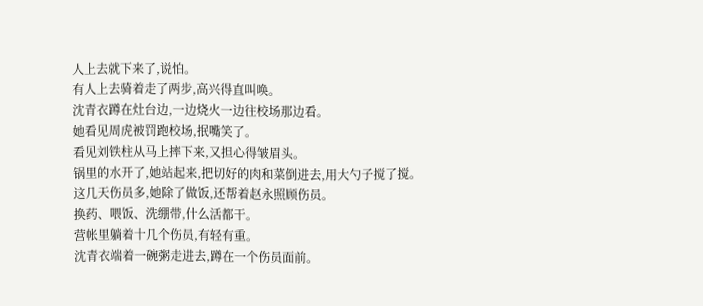人上去就下来了,说怕。
有人上去骑着走了两步,高兴得直叫唤。
沈青衣蹲在灶台边,一边烧火一边往校场那边看。
她看见周虎被罚跑校场,抿嘴笑了。
看见刘铁柱从马上摔下来,又担心得皱眉头。
锅里的水开了,她站起来,把切好的肉和菜倒进去,用大勺子搅了搅。
这几天伤员多,她除了做饭,还帮着赵永照顾伤员。
换药、喂饭、洗绷带,什么活都干。
营帐里躺着十几个伤员,有轻有重。
沈青衣端着一碗粥走进去,蹲在一个伤员面前。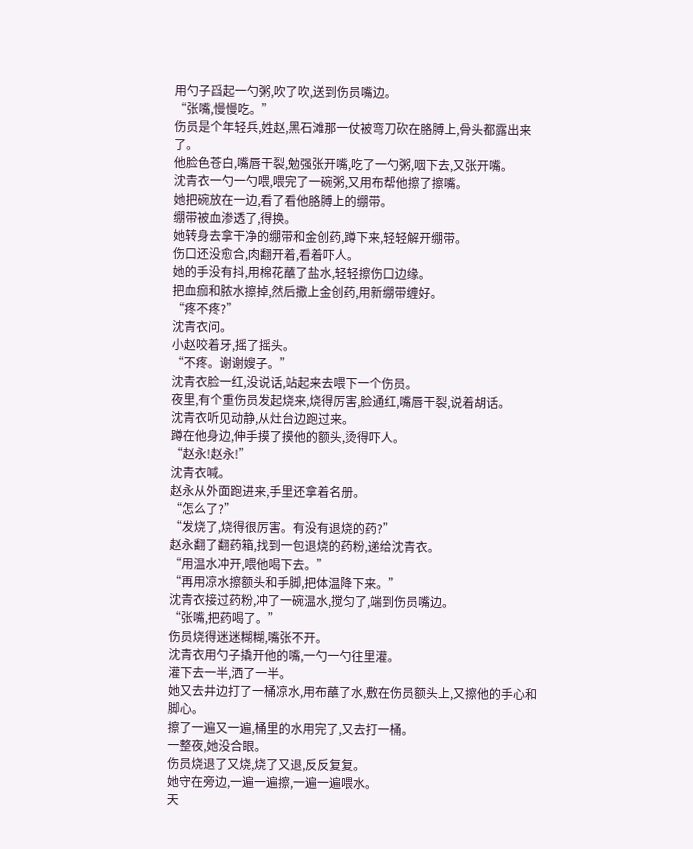用勺子舀起一勺粥,吹了吹,送到伤员嘴边。
“张嘴,慢慢吃。”
伤员是个年轻兵,姓赵,黑石滩那一仗被弯刀砍在胳膊上,骨头都露出来了。
他脸色苍白,嘴唇干裂,勉强张开嘴,吃了一勺粥,咽下去,又张开嘴。
沈青衣一勺一勺喂,喂完了一碗粥,又用布帮他擦了擦嘴。
她把碗放在一边,看了看他胳膊上的绷带。
绷带被血渗透了,得换。
她转身去拿干净的绷带和金创药,蹲下来,轻轻解开绷带。
伤口还没愈合,肉翻开着,看着吓人。
她的手没有抖,用棉花蘸了盐水,轻轻擦伤口边缘。
把血痂和脓水擦掉,然后撒上金创药,用新绷带缠好。
“疼不疼?”
沈青衣问。
小赵咬着牙,摇了摇头。
“不疼。谢谢嫂子。”
沈青衣脸一红,没说话,站起来去喂下一个伤员。
夜里,有个重伤员发起烧来,烧得厉害,脸通红,嘴唇干裂,说着胡话。
沈青衣听见动静,从灶台边跑过来。
蹲在他身边,伸手摸了摸他的额头,烫得吓人。
“赵永!赵永!”
沈青衣喊。
赵永从外面跑进来,手里还拿着名册。
“怎么了?”
“发烧了,烧得很厉害。有没有退烧的药?”
赵永翻了翻药箱,找到一包退烧的药粉,递给沈青衣。
“用温水冲开,喂他喝下去。”
“再用凉水擦额头和手脚,把体温降下来。”
沈青衣接过药粉,冲了一碗温水,搅匀了,端到伤员嘴边。
“张嘴,把药喝了。”
伤员烧得迷迷糊糊,嘴张不开。
沈青衣用勺子撬开他的嘴,一勺一勺往里灌。
灌下去一半,洒了一半。
她又去井边打了一桶凉水,用布蘸了水,敷在伤员额头上,又擦他的手心和脚心。
擦了一遍又一遍,桶里的水用完了,又去打一桶。
一整夜,她没合眼。
伤员烧退了又烧,烧了又退,反反复复。
她守在旁边,一遍一遍擦,一遍一遍喂水。
天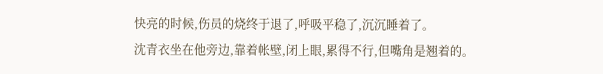快亮的时候,伤员的烧终于退了,呼吸平稳了,沉沉睡着了。
沈青衣坐在他旁边,靠着帐壁,闭上眼,累得不行,但嘴角是翘着的。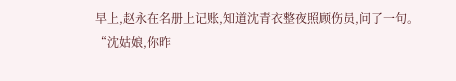早上,赵永在名册上记账,知道沈青衣整夜照顾伤员,问了一句。
“沈姑娘,你昨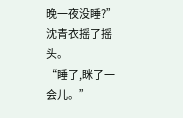晚一夜没睡?”
沈青衣摇了摇头。
“睡了,眯了一会儿。”